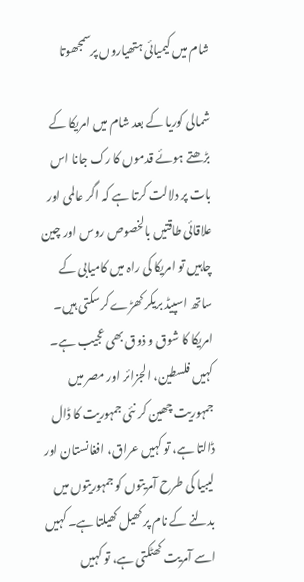شام میں کیمیائی ہتھیاروں پرسمجھوتا

شمالی کوریا کے بعد شام میں امریکا کے بڑھتے ہوئے قدموں کا رک جانا اس بات پر دلالت کرتا ہے کہ اگر عالمی اور علاقائی طاقتیں بالخصوص روس اور چین چاہیں تو امریکا کی راہ میں کامیابی کے ساتھ اسپیڈ بریکر کھڑے کرسکتی ہیں۔ امریکا کا شوق و ذوق بھی عجیب ہے۔ کہیں فلسطین، الجزائر اور مصر میں جمہوریت چھین کر نئی جمہوریت کا ڈال ڈالتا ہے، تو کہیں عراق، افغانستان اور لیبیا کی طرح آمریتوں کو جمہوریتوں میں بدلنے کے نام پر کھیل کھیلتا ہے۔ کہیں اسے آمریت کھٹکتی ہے، تو کہیں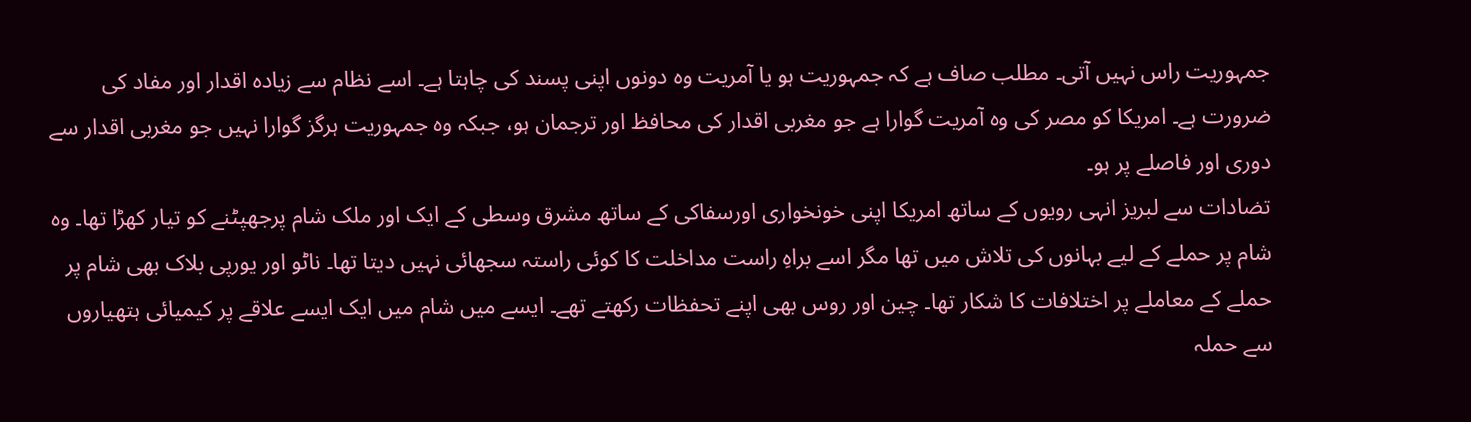جمہوریت راس نہیں آتی۔ مطلب صاف ہے کہ جمہوریت ہو یا آمریت وہ دونوں اپنی پسند کی چاہتا ہے۔ اسے نظام سے زیادہ اقدار اور مفاد کی ضرورت ہے۔ امریکا کو مصر کی وہ آمریت گوارا ہے جو مغربی اقدار کی محافظ اور ترجمان ہو، جبکہ وہ جمہوریت ہرگز گوارا نہیں جو مغربی اقدار سے دوری اور فاصلے پر ہو۔
تضادات سے لبریز انہی رویوں کے ساتھ امریکا اپنی خونخواری اورسفاکی کے ساتھ مشرق وسطی کے ایک اور ملک شام پرجھپٹنے کو تیار کھڑا تھا۔ وہ شام پر حملے کے لیے بہانوں کی تلاش میں تھا مگر اسے براہِ راست مداخلت کا کوئی راستہ سجھائی نہیں دیتا تھا۔ ناٹو اور یورپی بلاک بھی شام پر حملے کے معاملے پر اختلافات کا شکار تھا۔ چین اور روس بھی اپنے تحفظات رکھتے تھے۔ ایسے میں شام میں ایک ایسے علاقے پر کیمیائی ہتھیاروں سے حملہ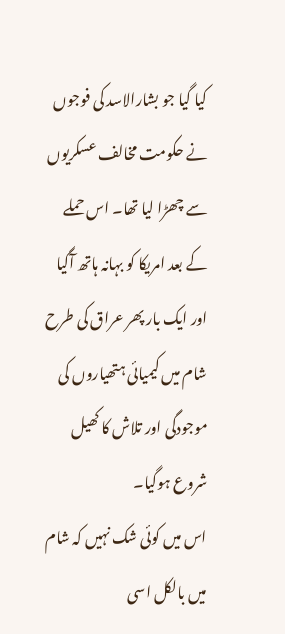کیا گیا جو بشارالاسد کی فوجوں نے حکومت مخالف عسکریوں سے چھڑا لیا تھا۔ اس حملے کے بعد امریکا کو بہانہ ہاتھ آگیا اور ایک بار پھر عراق کی طرح شام میں کیمیائی ہتھیاروں کی موجودگی اور تلاش کا کھیل شروع ہوگیا۔
اس میں کوئی شک نہیں کہ شام میں بالکل اسی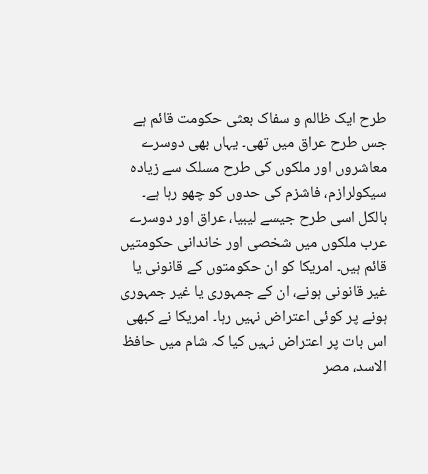طرح ایک ظالم و سفاک بعثی حکومت قائم ہے جس طرح عراق میں تھی۔ یہاں بھی دوسرے معاشروں اور ملکوں کی طرح مسلک سے زیادہ سیکولرازم، فاشزم کی حدوں کو چھو رہا ہے۔ بالکل اسی طرح جیسے لیبیا، عراق اور دوسرے عرب ملکوں میں شخصی اور خاندانی حکومتیں قائم ہیں۔ امریکا کو ان حکومتوں کے قانونی یا غیر قانونی ہونے، ان کے جمہوری یا غیر جمہوری ہونے پر کوئی اعتراض نہیں رہا۔ امریکا نے کبھی اس بات پر اعتراض نہیں کیا کہ شام میں حافظ الاسد، مصر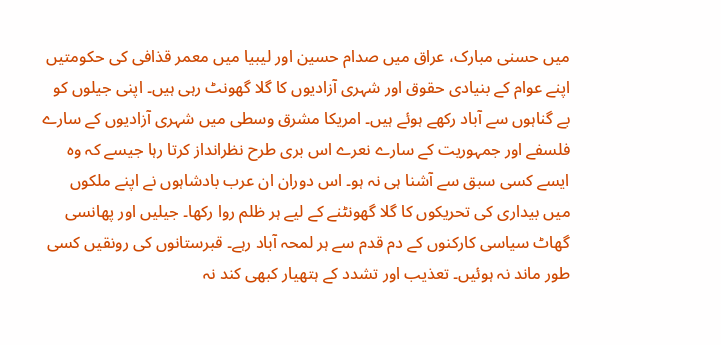میں حسنی مبارک، عراق میں صدام حسین اور لیبیا میں معمر قذافی کی حکومتیں اپنے عوام کے بنیادی حقوق اور شہری آزادیوں کا گلا گھونٹ رہی ہیں۔ اپنی جیلوں کو بے گناہوں سے آباد رکھے ہوئے ہیں۔ امریکا مشرق وسطی میں شہری آزادیوں کے سارے فلسفے اور جمہوریت کے سارے نعرے اس بری طرح نظرانداز کرتا رہا جیسے کہ وہ ایسے کسی سبق سے آشنا ہی نہ ہو۔ اس دوران ان عرب بادشاہوں نے اپنے ملکوں میں بیداری کی تحریکوں کا گلا گھونٹنے کے لیے ہر ظلم روا رکھا۔ جیلیں اور پھانسی گھاٹ سیاسی کارکنوں کے دم قدم سے ہر لمحہ آباد رہے۔ قبرستانوں کی رونقیں کسی طور ماند نہ ہوئیں۔ تعذیب اور تشدد کے ہتھیار کبھی کند نہ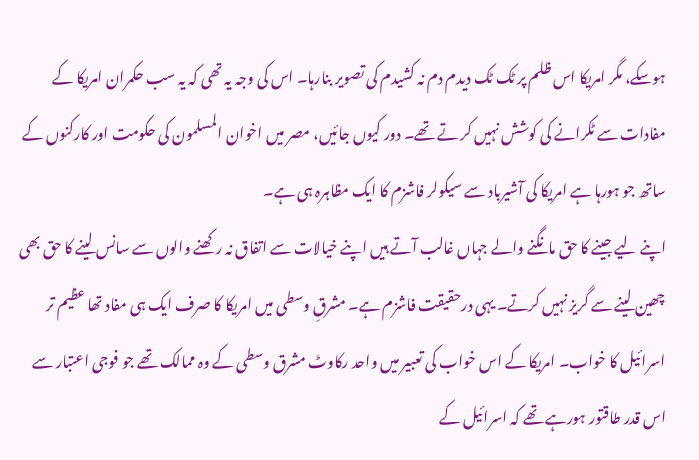ہوسکے، مگر امریکا اس ظلم پر ٹک ٹک دیدم دم نہ کشیدم کی تصویر بنارہا۔ اس کی وجہ یہ تھی کہ یہ سب حکمران امریکا کے مفادات سے ٹکرانے کی کوشش نہیں کر تے تھے۔ دور کیوں جائیں، مصر میں اخوان المسلمون کی حکومت اور کارکنوں کے ساتھ جو ہورہا ہے امریکا کی آشیرباد سے سیکولر فاشزم کا ایک مظاہرہ ہی ہے۔
اپنے لیے جینے کا حق مانگنے والے جہاں غالب آتے ہیں اپنے خیالات سے اتفاق نہ رکھنے والوں سے سانس لینے کا حق بھی چھین لینے سے گریز نہیں کرتے۔ یہی درحقیقت فاشزم ہے۔ مشرقِ وسطی میں امریکا کا صرف ایک ہی مفاد تھا عظیم تر اسرائیل کا خواب۔ امریکا کے اس خواب کی تعبیر میں واحد رکاوٹ مشرق وسطی کے وہ ممالک تھے جو فوجی اعتبار سے اس قدر طاقتور ہورہے تھے کہ اسرائیل کے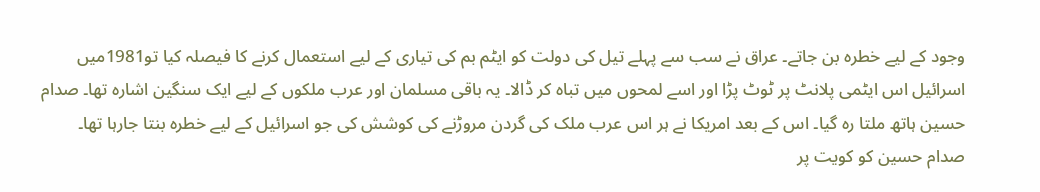وجود کے لیے خطرہ بن جاتے۔ عراق نے سب سے پہلے تیل کی دولت کو ایٹم بم کی تیاری کے لیے استعمال کرنے کا فیصلہ کیا تو1981میں اسرائیل اس ایٹمی پلانٹ پر ٹوٹ پڑا اور اسے لمحوں میں تباہ کر ڈالا۔ یہ باقی مسلمان اور عرب ملکوں کے لیے ایک سنگین اشارہ تھا۔ صدام حسین ہاتھ ملتا رہ گیا۔ اس کے بعد امریکا نے ہر اس عرب ملک کی گردن مروڑنے کی کوشش کی جو اسرائیل کے لیے خطرہ بنتا جارہا تھا۔ صدام حسین کو کویت پر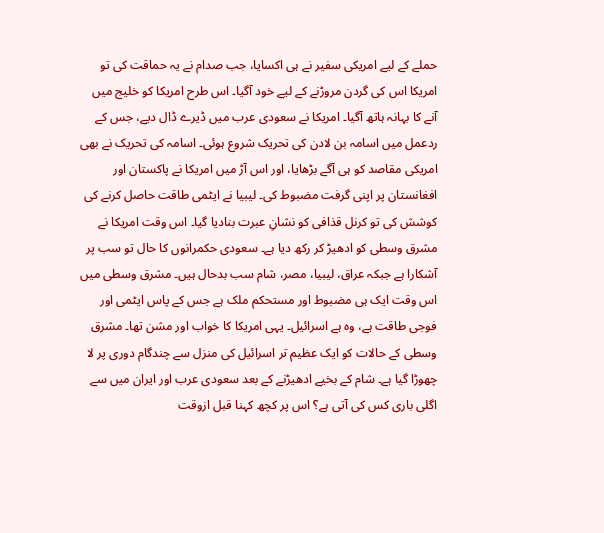حملے کے لیے امریکی سفیر نے ہی اکسایا، جب صدام نے یہ حماقت کی تو امریکا اس کی گردن مروڑنے کے لیے خود آگیا۔ اس طرح امریکا کو خلیج میں آنے کا بہانہ ہاتھ آگیا۔ امریکا نے سعودی عرب میں ڈیرے ڈال دیے، جس کے ردعمل میں اسامہ بن لادن کی تحریک شروع ہوئی۔ اسامہ کی تحریک نے بھی امریکی مقاصد کو ہی آگے بڑھایا، اور اس آڑ میں امریکا نے پاکستان اور افغانستان پر اپنی گرفت مضبوط کی۔ لیبیا نے ایٹمی طاقت حاصل کرنے کی کوشش کی تو کرنل قذافی کو نشانِ عبرت بنادیا گیا۔ اس وقت امریکا نے مشرق وسطی کو ادھیڑ کر رکھ دیا ہے۔ سعودی حکمرانوں کا حال تو سب پر آشکارا ہے جبکہ عراق، لیبیا، مصر، شام سب بدحال ہیں۔ مشرق وسطی میں اس وقت ایک ہی مضبوط اور مستحکم ملک ہے جس کے پاس ایٹمی اور فوجی طاقت ہے، وہ ہے اسرائیل۔ یہی امریکا کا خواب اور مشن تھا۔ مشرق وسطی کے حالات کو ایک عظیم تر اسرائیل کی منزل سے چندگام دوری پر لا چھوڑا گیا ہے۔ شام کے بخیے ادھیڑنے کے بعد سعودی عرب اور ایران میں سے اگلی باری کس کی آتی ہے؟ اس پر کچھ کہنا قبل ازوقت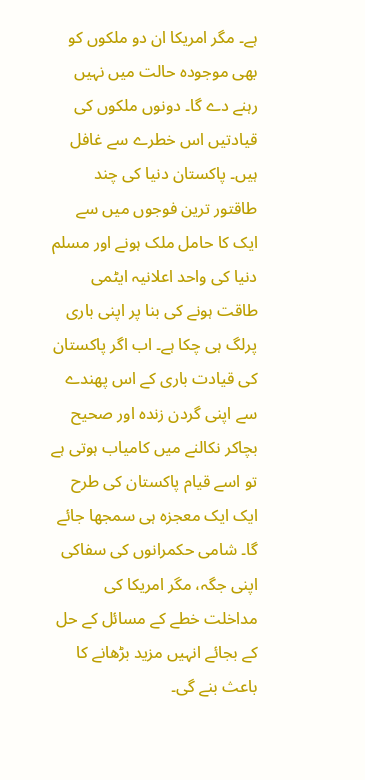ہے۔ مگر امریکا ان دو ملکوں کو بھی موجودہ حالت میں نہیں رہنے دے گا۔ دونوں ملکوں کی قیادتیں اس خطرے سے غافل ہیں۔ پاکستان دنیا کی چند طاقتور ترین فوجوں میں سے ایک کا حامل ملک ہونے اور مسلم دنیا کی واحد اعلانیہ ایٹمی طاقت ہونے کی بنا پر اپنی باری پرلگ ہی چکا ہے۔ اب اگر پاکستان کی قیادت باری کے اس پھندے سے اپنی گردن زندہ اور صحیح بچاکر نکالنے میں کامیاب ہوتی ہے تو اسے قیام پاکستان کی طرح ایک ایک معجزہ ہی سمجھا جائے گا۔ شامی حکمرانوں کی سفاکی اپنی جگہ، مگر امریکا کی مداخلت خطے کے مسائل کے حل کے بجائے انہیں مزید بڑھانے کا باعث بنے گی۔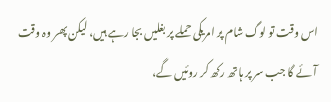اس وقت تو لوگ شام پر امریکی حملے پر بغلیں بجا رہے ہیں، لیکن پھر وہ وقت آئے گا جب سر پر ہاتھ رکھ کر روئیں گے،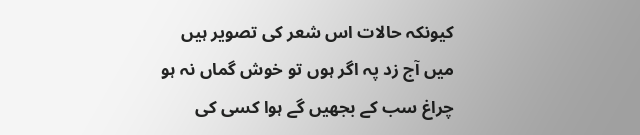کیونکہ حالات اس شعر کی تصویر ہیں
میں آج زد پہ اگر ہوں تو خوش گماں نہ ہو
چراغ سب کے بجھیں گے ہوا کسی کی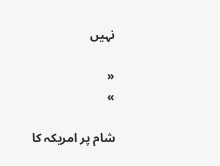نہیں

«
»

شام پر امریکہ کا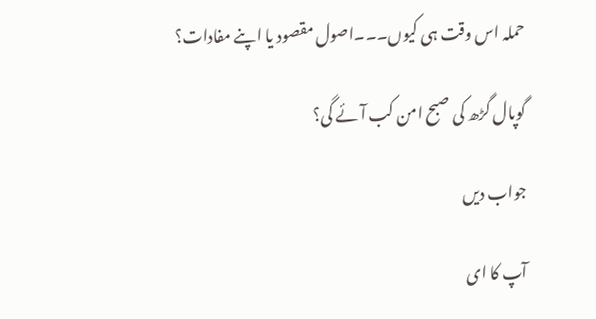حملہ اس وقت ہی کیوں۔۔۔اصول مقصود یا اپنے مفادات؟

گوپال گڑھ کی صبح امن کب آئے گی؟

جواب دیں

آپ کا ای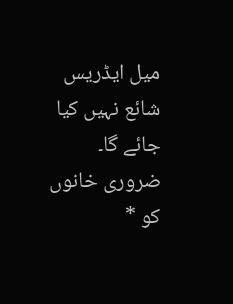میل ایڈریس شائع نہیں کیا جائے گا۔ ضروری خانوں کو *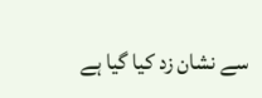سے نشان زد کیا گیا ہے